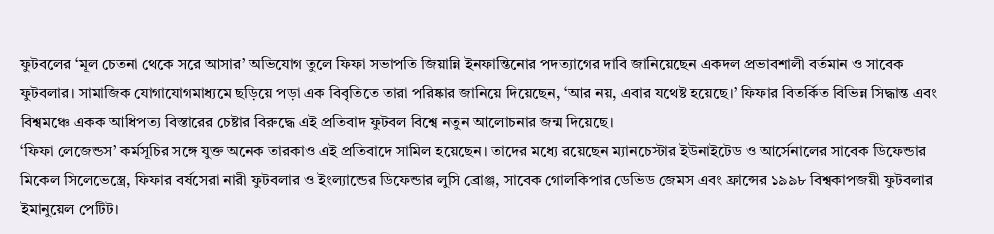ফুটবলের ‘মূল চেতনা থেকে সরে আসার’ অভিযোগ তুলে ফিফা সভাপতি জিয়ান্নি ইনফান্তিনোর পদত্যাগের দাবি জানিয়েছেন একদল প্রভাবশালী বর্তমান ও সাবেক ফুটবলার। সামাজিক যোগাযোগমাধ্যমে ছড়িয়ে পড়া এক বিবৃতিতে তারা পরিষ্কার জানিয়ে দিয়েছেন, ‘আর নয়, এবার যথেষ্ট হয়েছে।’ ফিফার বিতর্কিত বিভিন্ন সিদ্ধান্ত এবং বিশ্বমঞ্চে একক আধিপত্য বিস্তারের চেষ্টার বিরুদ্ধে এই প্রতিবাদ ফুটবল বিশ্বে নতুন আলোচনার জন্ম দিয়েছে।
‘ফিফা লেজেন্ডস’ কর্মসূচির সঙ্গে যুক্ত অনেক তারকাও এই প্রতিবাদে সামিল হয়েছেন। তাদের মধ্যে রয়েছেন ম্যানচেস্টার ইউনাইটেড ও আর্সেনালের সাবেক ডিফেন্ডার মিকেল সিলেভেস্ত্রে, ফিফার বর্ষসেরা নারী ফুটবলার ও ইংল্যান্ডের ডিফেন্ডার লুসি ব্রোঞ্জ, সাবেক গোলকিপার ডেভিড জেমস এবং ফ্রান্সের ১৯৯৮ বিশ্বকাপজয়ী ফুটবলার ইমানুয়েল পেটিট।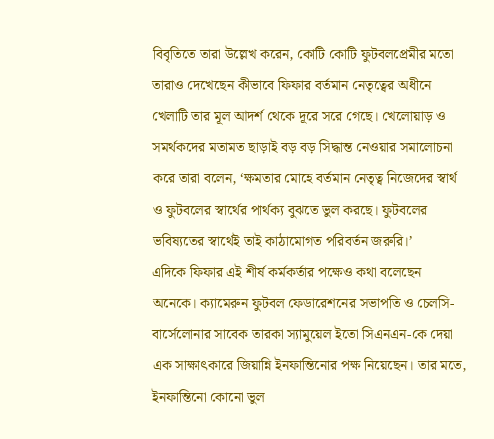বিবৃতিতে তারা উল্লেখ করেন, কোটি কোটি ফুটবলপ্রেমীর মতো তারাও দেখেছেন কীভাবে ফিফার বর্তমান নেতৃত্বের অধীনে খেলাটি তার মূল আদর্শ থেকে দূরে সরে গেছে। খেলোয়াড় ও সমর্থকদের মতামত ছাড়াই বড় বড় সিদ্ধান্ত নেওয়ার সমালোচনা করে তারা বলেন, ‘ক্ষমতার মোহে বর্তমান নেতৃত্ব নিজেদের স্বার্থ ও ফুটবলের স্বার্থের পার্থক্য বুঝতে ভুল করছে। ফুটবলের ভবিষ্যতের স্বার্থেই তাই কাঠামোগত পরিবর্তন জরুরি।’
এদিকে ফিফার এই শীর্ষ কর্মকর্তার পক্ষেও কথা বলেছেন অনেকে। ক্যামেরুন ফুটবল ফেডারেশনের সভাপতি ও চেলসি-বার্সেলোনার সাবেক তারকা স্যামুয়েল ইতো সিএনএন-কে দেয়া এক সাক্ষাৎকারে জিয়ান্নি ইনফান্তিনোর পক্ষ নিয়েছেন। তার মতে, ইনফান্তিনো কোনো ভুল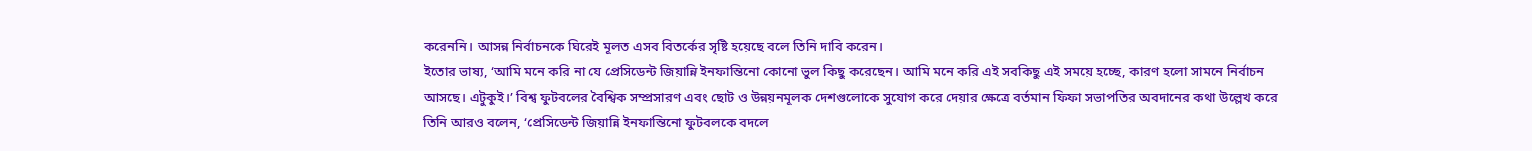করেননি। আসন্ন নির্বাচনকে ঘিরেই মূলত এসব বিতর্কের সৃষ্টি হয়েছে বলে তিনি দাবি করেন।
ইতোর ভাষ্য, ‘আমি মনে করি না যে প্রেসিডেন্ট জিয়ান্নি ইনফান্তিনো কোনো ভুল কিছু করেছেন। আমি মনে করি এই সবকিছু এই সময়ে হচ্ছে, কারণ হলো সামনে নির্বাচন আসছে। এটুকুই।’ বিশ্ব ফুটবলের বৈশ্বিক সম্প্রসারণ এবং ছোট ও উন্নয়নমূলক দেশগুলোকে সুযোগ করে দেয়ার ক্ষেত্রে বর্তমান ফিফা সভাপতির অবদানের কথা উল্লেখ করে তিনি আরও বলেন, ‘প্রেসিডেন্ট জিয়ান্নি ইনফান্তিনো ফুটবলকে বদলে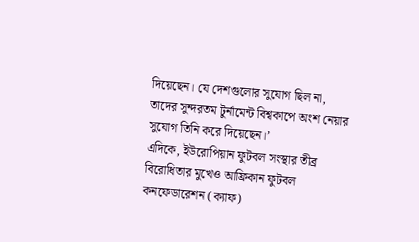দিয়েছেন। যে দেশগুলোর সুযোগ ছিল না, তাদের সুন্দরতম টুর্নামেন্ট বিশ্বকাপে অংশ নেয়ার সুযোগ তিনি করে দিয়েছেন।’
এদিকে, ইউরোপিয়ান ফুটবল সংস্থার তীব্র বিরোধিতার মুখেও আফ্রিকান ফুটবল কনফেডারেশন (ক্যাফ)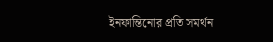ইনফান্তিনোর প্রতি সমর্থন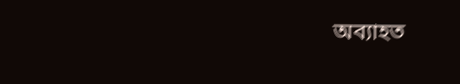অব্যাহত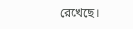রেখেছে।